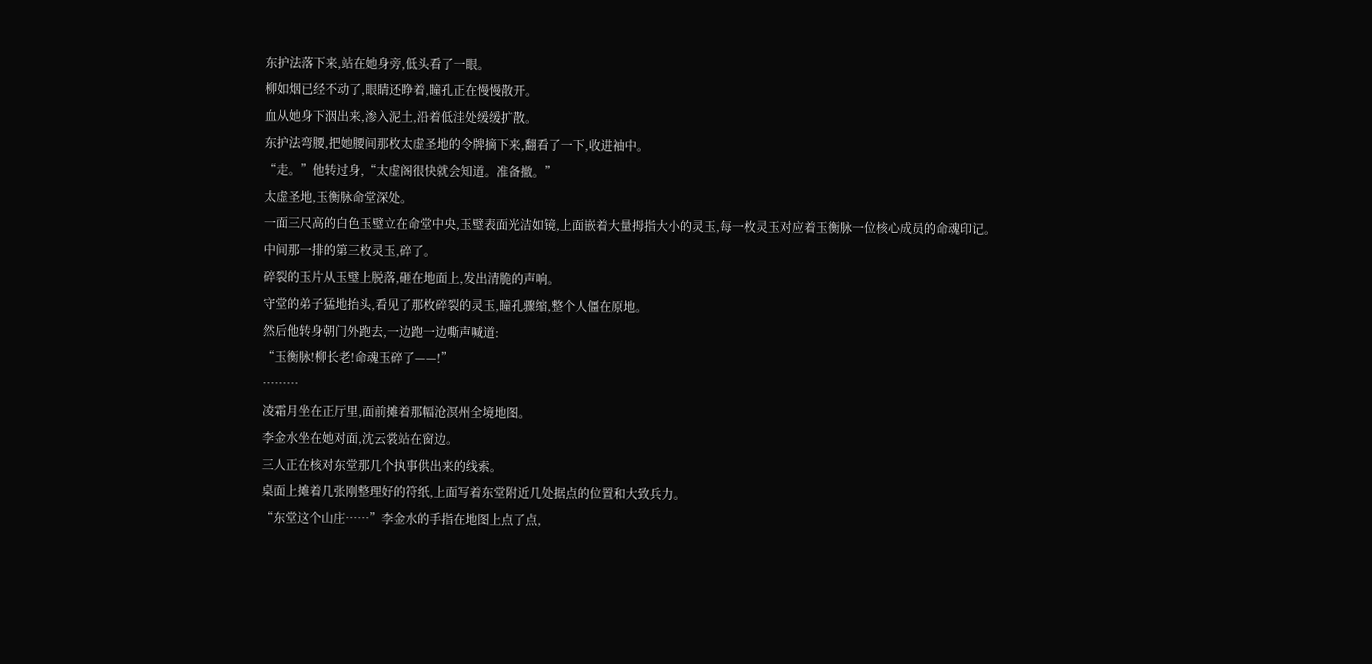东护法落下来,站在她身旁,低头看了一眼。
柳如烟已经不动了,眼睛还睁着,瞳孔正在慢慢散开。
血从她身下洇出来,渗入泥土,沿着低洼处缓缓扩散。
东护法弯腰,把她腰间那枚太虚圣地的令牌摘下来,翻看了一下,收进袖中。
“走。”他转过身,“太虚阁很快就会知道。准备撤。”
太虚圣地,玉衡脉命堂深处。
一面三尺高的白色玉璧立在命堂中央,玉璧表面光洁如镜,上面嵌着大量拇指大小的灵玉,每一枚灵玉对应着玉衡脉一位核心成员的命魂印记。
中间那一排的第三枚灵玉,碎了。
碎裂的玉片从玉璧上脱落,砸在地面上,发出清脆的声响。
守堂的弟子猛地抬头,看见了那枚碎裂的灵玉,瞳孔骤缩,整个人僵在原地。
然后他转身朝门外跑去,一边跑一边嘶声喊道:
“玉衡脉!柳长老!命魂玉碎了——!”
………
凌霜月坐在正厅里,面前摊着那幅沧溟州全境地图。
李金水坐在她对面,沈云裳站在窗边。
三人正在核对东堂那几个执事供出来的线索。
桌面上摊着几张刚整理好的符纸,上面写着东堂附近几处据点的位置和大致兵力。
“东堂这个山庄……”李金水的手指在地图上点了点,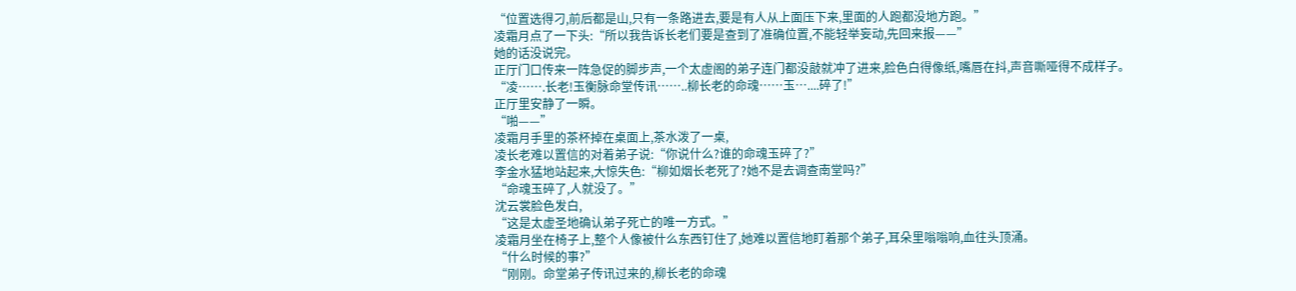“位置选得刁,前后都是山,只有一条路进去,要是有人从上面压下来,里面的人跑都没地方跑。”
凌霜月点了一下头:“所以我告诉长老们要是查到了准确位置,不能轻举妄动,先回来报——”
她的话没说完。
正厅门口传来一阵急促的脚步声,一个太虚阁的弟子连门都没敲就冲了进来,脸色白得像纸,嘴唇在抖,声音嘶哑得不成样子。
“凌…….长老!玉衡脉命堂传讯……..柳长老的命魂……玉…....碎了!”
正厅里安静了一瞬。
“啪——”
凌霜月手里的茶杯掉在桌面上,茶水泼了一桌,
凌长老难以置信的对着弟子说:“你说什么?谁的命魂玉碎了?”
李金水猛地站起来,大惊失色:“柳如烟长老死了?她不是去调查南堂吗?”
“命魂玉碎了,人就没了。”
沈云裳脸色发白,
“这是太虚圣地确认弟子死亡的唯一方式。”
凌霜月坐在椅子上,整个人像被什么东西钉住了,她难以置信地盯着那个弟子,耳朵里嗡嗡响,血往头顶涌。
“什么时候的事?”
“刚刚。命堂弟子传讯过来的,柳长老的命魂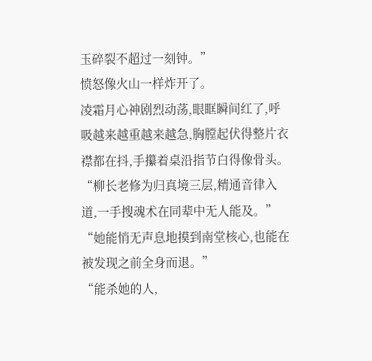玉碎裂不超过一刻钟。”
愤怒像火山一样炸开了。
凌霜月心神剧烈动荡,眼眶瞬间红了,呼吸越来越重越来越急,胸膛起伏得整片衣襟都在抖,手攥着桌沿指节白得像骨头。
“柳长老修为归真境三层,精通音律入道,一手搜魂术在同辈中无人能及。”
“她能悄无声息地摸到南堂核心,也能在被发现之前全身而退。”
“能杀她的人,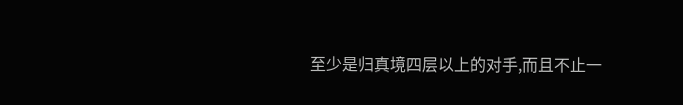至少是归真境四层以上的对手,而且不止一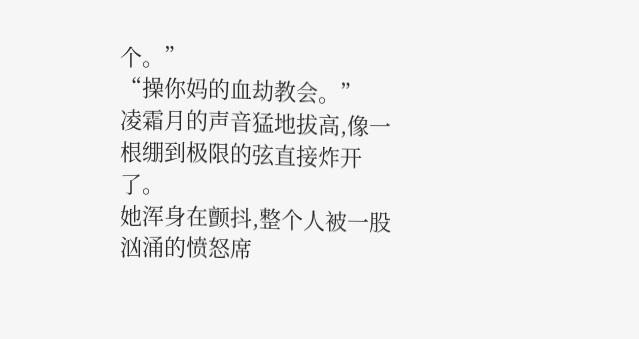个。”
“操你妈的血劫教会。”
凌霜月的声音猛地拔高,像一根绷到极限的弦直接炸开了。
她浑身在颤抖,整个人被一股汹涌的愤怒席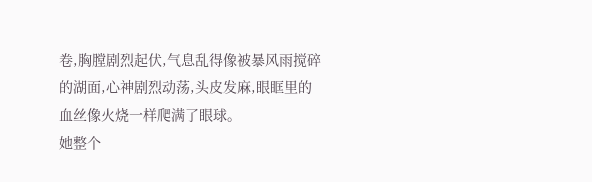卷,胸膛剧烈起伏,气息乱得像被暴风雨搅碎的湖面,心神剧烈动荡,头皮发麻,眼眶里的血丝像火烧一样爬满了眼球。
她整个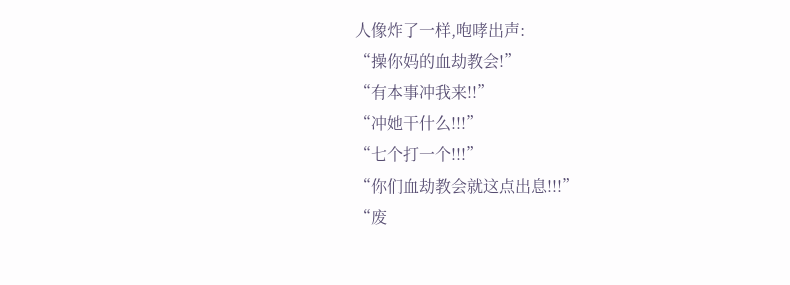人像炸了一样,咆哮出声:
“操你妈的血劫教会!”
“有本事冲我来!!”
“冲她干什么!!!”
“七个打一个!!!”
“你们血劫教会就这点出息!!!”
“废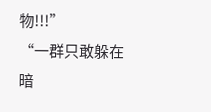物!!!”
“一群只敢躲在暗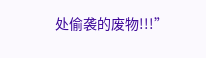处偷袭的废物!!!”